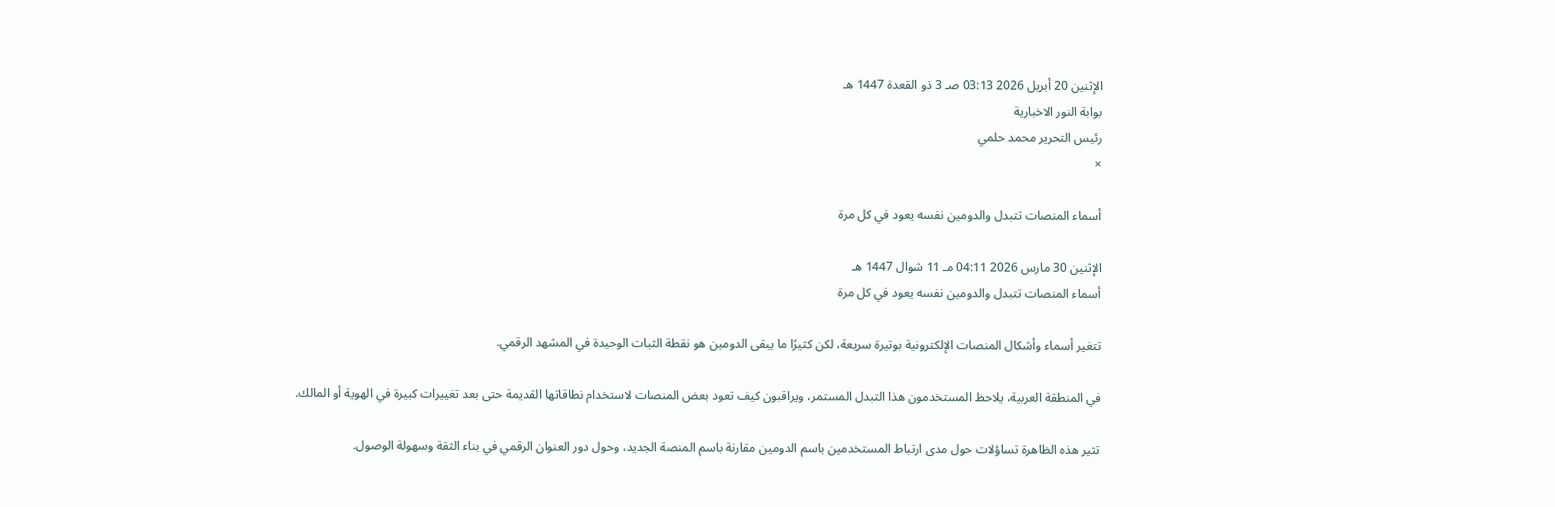الإثنين 20 أبريل 2026 03:13 صـ 3 ذو القعدة 1447 هـ
بوابة النور الاخبارية
رئيس التحرير محمد حلمي
×

أسماء المنصات تتبدل والدومين نفسه يعود في كل مرة

الإثنين 30 مارس 2026 04:11 مـ 11 شوال 1447 هـ
أسماء المنصات تتبدل والدومين نفسه يعود في كل مرة

تتغير أسماء وأشكال المنصات الإلكترونية بوتيرة سريعة، لكن كثيرًا ما يبقى الدومين هو نقطة الثبات الوحيدة في المشهد الرقمي.

في المنطقة العربية، يلاحظ المستخدمون هذا التبدل المستمر، ويراقبون كيف تعود بعض المنصات لاستخدام نطاقاتها القديمة حتى بعد تغييرات كبيرة في الهوية أو المالك.

تثير هذه الظاهرة تساؤلات حول مدى ارتباط المستخدمين باسم الدومين مقارنة باسم المنصة الجديد، وحول دور العنوان الرقمي في بناء الثقة وسهولة الوصول.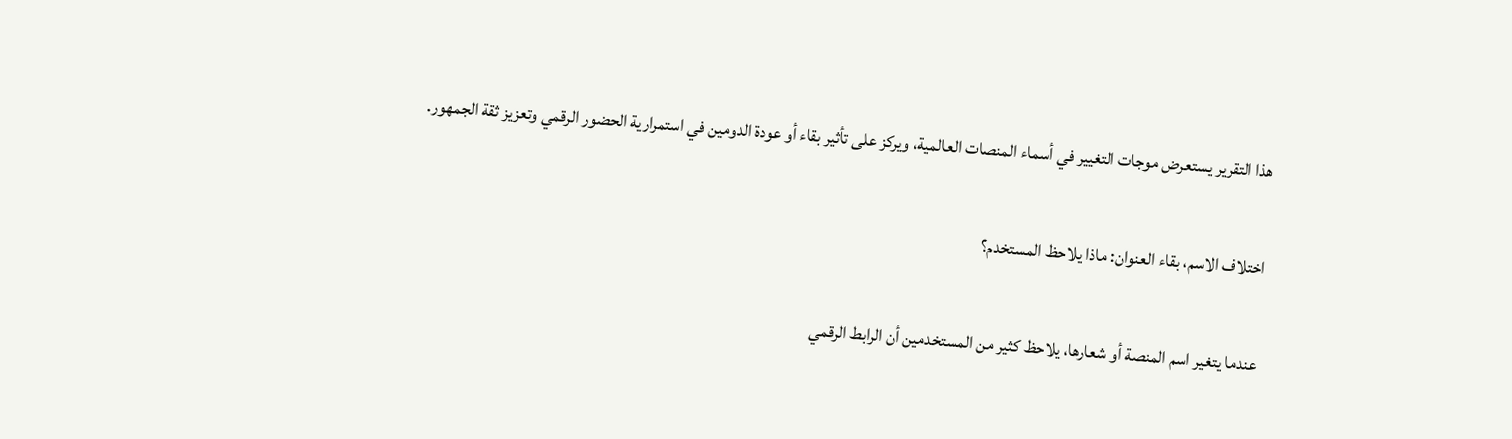هذا التقرير يستعرض موجات التغيير في أسماء المنصات العالمية، ويركز على تأثير بقاء أو عودة الدومين في استمرارية الحضور الرقمي وتعزيز ثقة الجمهور.

اختلاف الاسم، بقاء العنوان: ماذا يلاحظ المستخدم؟

عندما يتغير اسم المنصة أو شعارها، يلاحظ كثير من المستخدمين أن الرابط الرقمي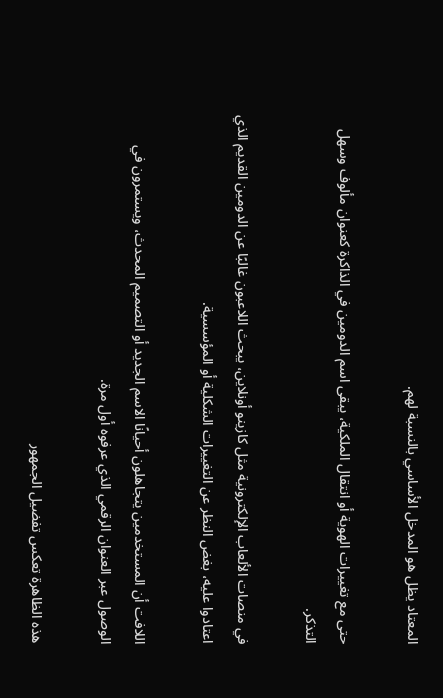المعتاد يظل هو المدخل الأساسي بالنسبة لهم.

حتى مع تغييرات الهوية أو انتقال الملكية، يبقى اسم الدومين في الذاكرة كعنوان مألوف وسهل التذكر.

في منصات الألعاب الإلكترونية مثل كازينو أونلاين، يبحث اللاعبون غالبًا عن الدومين القديم الذي اعتادوا عليه، بغض النظر عن التغييرات الشكلية أو المؤسسية.

اللافت أن المستخدمين يتجاهلون أحيانًا الاسم الجديد أو التصميم المحدث، ويستمرون في الوصول عبر العنوان الرقمي الذي عرفوه أول مرة.

هذه الظاهرة تعكس تفضيل الجمهور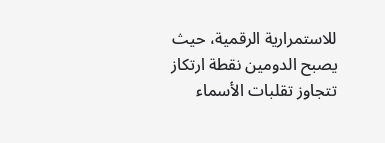للاستمرارية الرقمية، حيث يصبح الدومين نقطة ارتكاز تتجاوز تقلبات الأسماء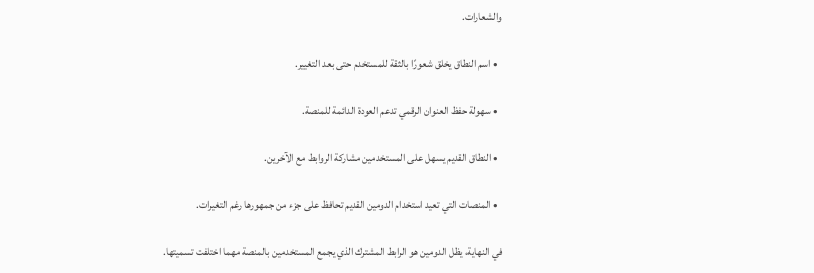والشعارات.

  • اسم النطاق يخلق شعورًا بالثقة للمستخدم حتى بعد التغيير.

  • سهولة حفظ العنوان الرقمي تدعم العودة الدائمة للمنصة.

  • النطاق القديم يسهل على المستخدمين مشاركة الروابط مع الآخرين.

  • المنصات التي تعيد استخدام الدومين القديم تحافظ على جزء من جمهورها رغم التغيرات.

في النهاية، يظل الدومين هو الرابط المشترك الذي يجمع المستخدمين بالمنصة مهما اختلفت تسميتها.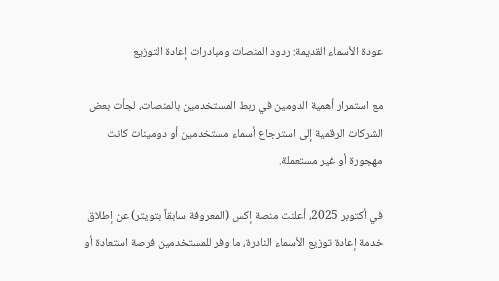عودة الأسماء القديمة: ردود المنصات ومبادرات إعادة التوزيع

مع استمرار أهمية الدومين في ربط المستخدمين بالمنصات، لجأت بعض الشركات الرقمية إلى استرجاع أسماء مستخدمين أو دومينات كانت مهجورة أو غير مستعملة.

في أكتوبر 2025، أعلنت منصة إكس (المعروفة سابقاً بتويتر) عن إطلاق خدمة إعادة توزيع الأسماء النادرة، ما وفر للمستخدمين فرصة استعادة أو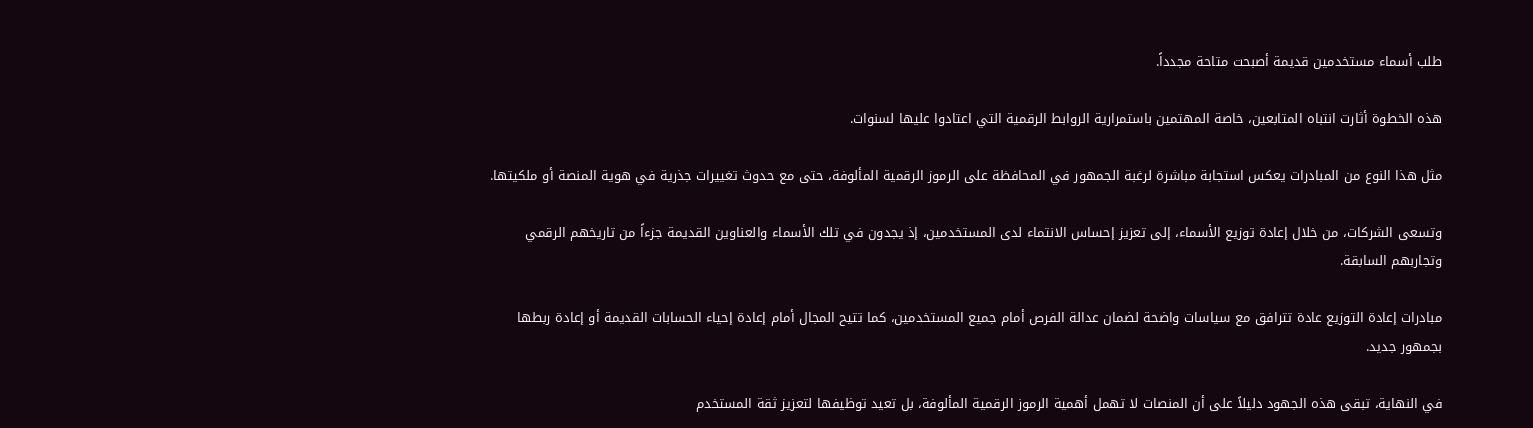طلب أسماء مستخدمين قديمة أصبحت متاحة مجدداً.

هذه الخطوة أثارت انتباه المتابعين، خاصة المهتمين باستمرارية الروابط الرقمية التي اعتادوا عليها لسنوات.

مثل هذا النوع من المبادرات يعكس استجابة مباشرة لرغبة الجمهور في المحافظة على الرموز الرقمية المألوفة، حتى مع حدوث تغييرات جذرية في هوية المنصة أو ملكيتها.

وتسعى الشركات، من خلال إعادة توزيع الأسماء، إلى تعزيز إحساس الانتماء لدى المستخدمين، إذ يجدون في تلك الأسماء والعناوين القديمة جزءاً من تاريخهم الرقمي وتجاربهم السابقة.

مبادرات إعادة التوزيع عادة تترافق مع سياسات واضحة لضمان عدالة الفرص أمام جميع المستخدمين، كما تتيح المجال أمام إعادة إحياء الحسابات القديمة أو إعادة ربطها بجمهور جديد.

في النهاية، تبقى هذه الجهود دليلاً على أن المنصات لا تهمل أهمية الرموز الرقمية المألوفة، بل تعيد توظيفها لتعزيز ثقة المستخدم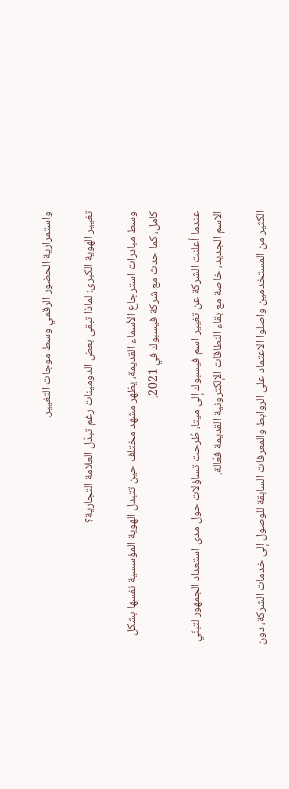واستمرارية الحضور الرقمي وسط موجات التغيير.

تغيير الهوية الكبرى: لماذا تبقى بعض الدومينات رغم تبدّل العلامة التجارية؟

وسط مبادرات استرجاع الأسماء القديمة، يظهر مشهد مختلف حين تتبدل الهوية المؤسسية نفسها بشكل كامل، كما حدث مع شركة فيسبوك في 2021.

عندما أعلنت الشركة عن تغيير اسم فيسبوك إلى ميتا، طُرحت تساؤلات حول مدى استعداد الجمهور لتبنّي الاسم الجديد، خاصة مع بقاء النطاقات الإلكترونية القديمة فعّالة.

الكثير من المستخدمين واصلوا الاعتماد على الروابط والمعرفات السابقة للوصول إلى خدمات الشركة، دون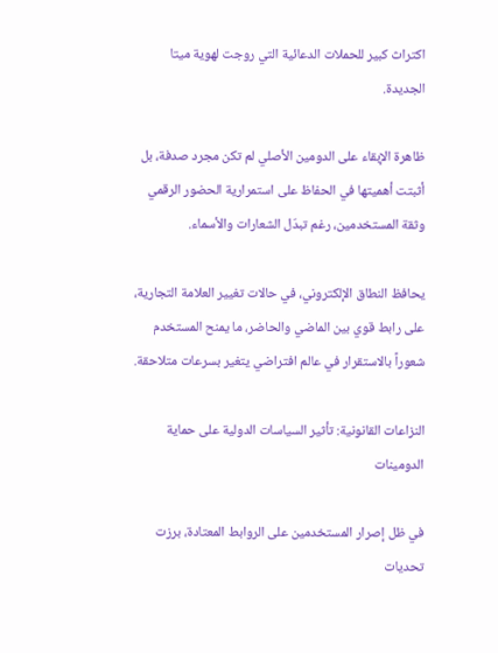اكتراث كبير للحملات الدعائية التي روجت لهوية ميتا الجديدة.

ظاهرة الإبقاء على الدومين الأصلي لم تكن مجرد صدفة، بل أثبتت أهميتها في الحفاظ على استمرارية الحضور الرقمي وثقة المستخدمين، رغم تبدّل الشعارات والأسماء.

يحافظ النطاق الإلكتروني، في حالات تغيير العلامة التجارية، على رابط قوي بين الماضي والحاضر، ما يمنح المستخدم شعوراً بالاستقرار في عالم افتراضي يتغير بسرعات متلاحقة.

النزاعات القانونية: تأثير السياسات الدولية على حماية الدومينات

في ظل إصرار المستخدمين على الروابط المعتادة، برزت تحديات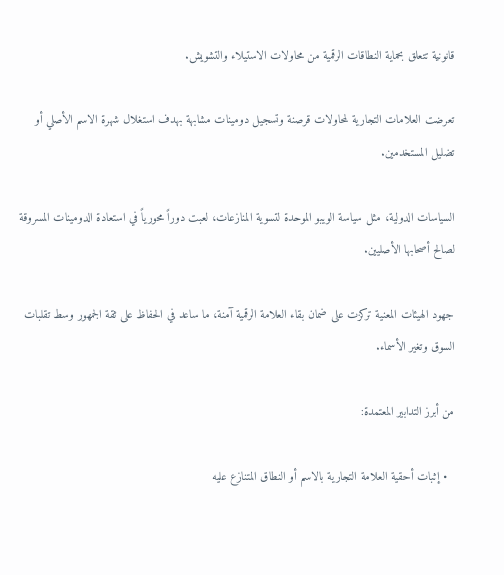قانونية تتعلق بحماية النطاقات الرقمية من محاولات الاستيلاء والتشويش.

تعرضت العلامات التجارية لمحاولات قرصنة وتسجيل دومينات مشابهة بهدف استغلال شهرة الاسم الأصلي أو تضليل المستخدمين.

السياسات الدولية، مثل سياسة الويبو الموحدة لتسوية المنازعات، لعبت دوراً محورياً في استعادة الدومينات المسروقة لصالح أصحابها الأصليين.

جهود الهيئات المعنية تركزت على ضمان بقاء العلامة الرقمية آمنة، ما ساعد في الحفاظ على ثقة الجمهور وسط تقلبات السوق وتغير الأسماء.

من أبرز التدابير المعتمدة:

  • إثبات أحقية العلامة التجارية بالاسم أو النطاق المتنازع عليه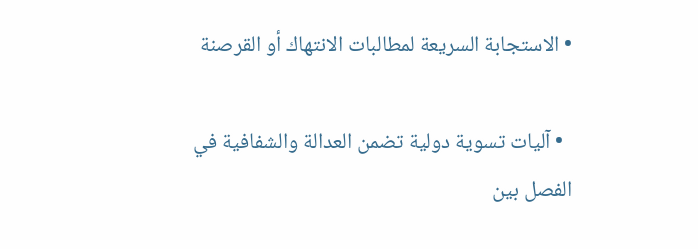• الاستجابة السريعة لمطالبات الانتهاك أو القرصنة

  • آليات تسوية دولية تضمن العدالة والشفافية في الفصل بين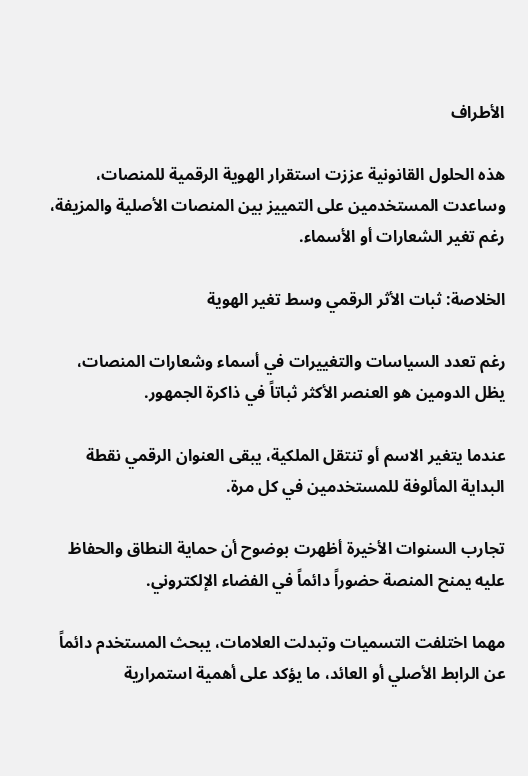الأطراف

هذه الحلول القانونية عززت استقرار الهوية الرقمية للمنصات، وساعدت المستخدمين على التمييز بين المنصات الأصلية والمزيفة، رغم تغير الشعارات أو الأسماء.

الخلاصة: ثبات الأثر الرقمي وسط تغير الهوية

رغم تعدد السياسات والتغييرات في أسماء وشعارات المنصات، يظل الدومين هو العنصر الأكثر ثباتاً في ذاكرة الجمهور.

عندما يتغير الاسم أو تنتقل الملكية، يبقى العنوان الرقمي نقطة البداية المألوفة للمستخدمين في كل مرة.

تجارب السنوات الأخيرة أظهرت بوضوح أن حماية النطاق والحفاظ عليه يمنح المنصة حضوراً دائماً في الفضاء الإلكتروني.

مهما اختلفت التسميات وتبدلت العلامات، يبحث المستخدم دائماً عن الرابط الأصلي أو العائد، ما يؤكد على أهمية استمرارية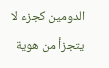الدومين كجزء لا يتجزأ من هوية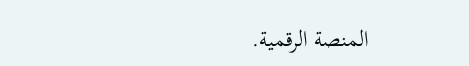المنصة الرقمية.